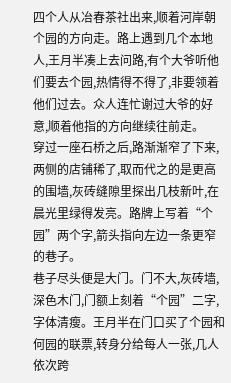四个人从冶春茶社出来,顺着河岸朝个园的方向走。路上遇到几个本地人,王月半凑上去问路,有个大爷听他们要去个园,热情得不得了,非要领着他们过去。众人连忙谢过大爷的好意,顺着他指的方向继续往前走。
穿过一座石桥之后,路渐渐窄了下来,两侧的店铺稀了,取而代之的是更高的围墙,灰砖缝隙里探出几枝新叶,在晨光里绿得发亮。路牌上写着“个园”两个字,箭头指向左边一条更窄的巷子。
巷子尽头便是大门。门不大,灰砖墙,深色木门,门额上刻着“个园”二字,字体清瘦。王月半在门口买了个园和何园的联票,转身分给每人一张,几人依次跨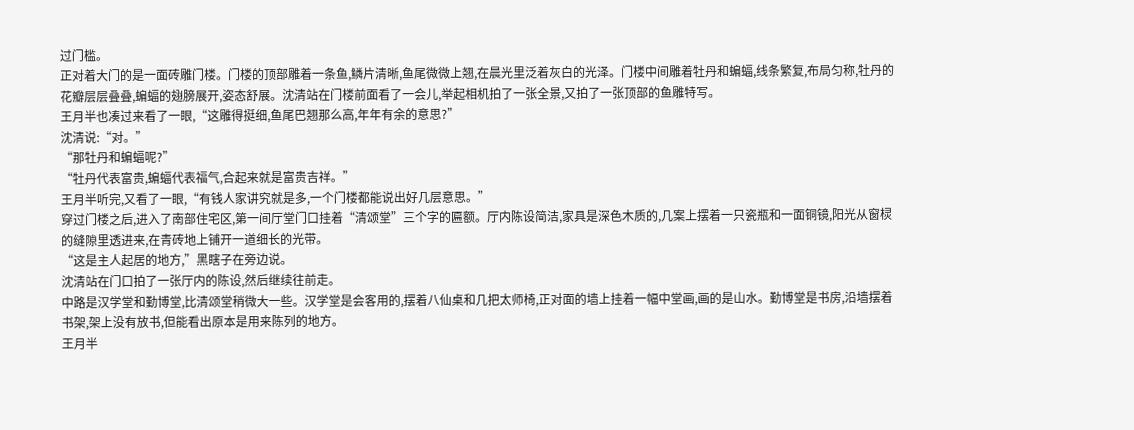过门槛。
正对着大门的是一面砖雕门楼。门楼的顶部雕着一条鱼,鳞片清晰,鱼尾微微上翘,在晨光里泛着灰白的光泽。门楼中间雕着牡丹和蝙蝠,线条繁复,布局匀称,牡丹的花瓣层层叠叠,蝙蝠的翅膀展开,姿态舒展。沈清站在门楼前面看了一会儿,举起相机拍了一张全景,又拍了一张顶部的鱼雕特写。
王月半也凑过来看了一眼,“这雕得挺细,鱼尾巴翘那么高,年年有余的意思?”
沈清说:“对。”
“那牡丹和蝙蝠呢?”
“牡丹代表富贵,蝙蝠代表福气,合起来就是富贵吉祥。”
王月半听完,又看了一眼,“有钱人家讲究就是多,一个门楼都能说出好几层意思。”
穿过门楼之后,进入了南部住宅区,第一间厅堂门口挂着“清颂堂”三个字的匾额。厅内陈设简洁,家具是深色木质的,几案上摆着一只瓷瓶和一面铜镜,阳光从窗棂的缝隙里透进来,在青砖地上铺开一道细长的光带。
“这是主人起居的地方,”黑瞎子在旁边说。
沈清站在门口拍了一张厅内的陈设,然后继续往前走。
中路是汉学堂和勤博堂,比清颂堂稍微大一些。汉学堂是会客用的,摆着八仙桌和几把太师椅,正对面的墙上挂着一幅中堂画,画的是山水。勤博堂是书房,沿墙摆着书架,架上没有放书,但能看出原本是用来陈列的地方。
王月半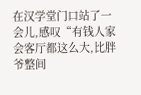在汉学堂门口站了一会儿,感叹“有钱人家会客厅都这么大,比胖爷整间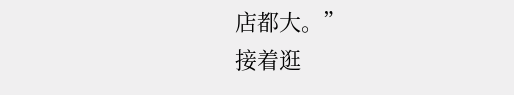店都大。”
接着逛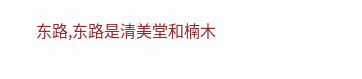东路,东路是清美堂和楠木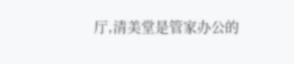厅,清美堂是管家办公的